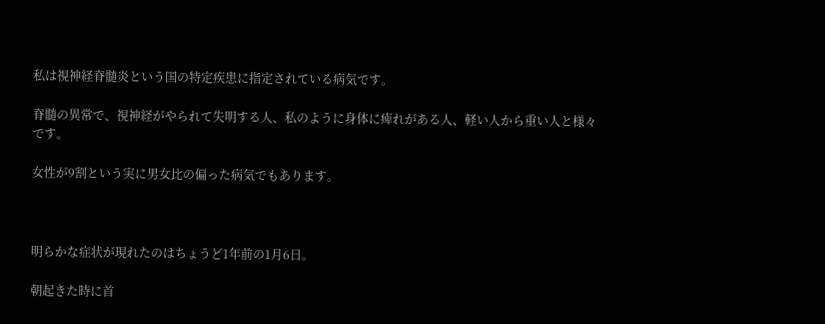私は視神経脊髄炎という国の特定疾患に指定されている病気です。

脊髄の異常で、視神経がやられて失明する人、私のように身体に痺れがある人、軽い人から重い人と様々です。

女性が9割という実に男女比の偏った病気でもあります。



明らかな症状が現れたのはちょうど1年前の1月6日。

朝起きた時に首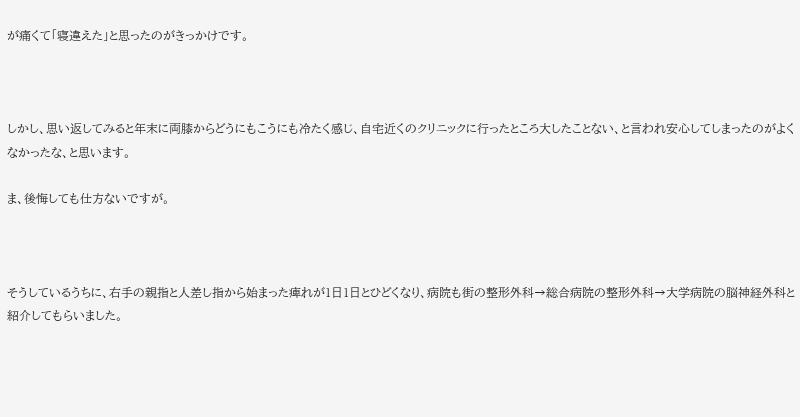が痛くて「寝違えた」と思ったのがきっかけです。



しかし、思い返してみると年末に両膝からどうにもこうにも冷たく感じ、自宅近くのクリニックに行ったところ大したことない、と言われ安心してしまったのがよくなかったな、と思います。

ま、後悔しても仕方ないですが。



そうしているうちに、右手の親指と人差し指から始まった痺れが1日1日とひどくなり、病院も街の整形外科→総合病院の整形外科→大学病院の脳神経外科と紹介してもらいました。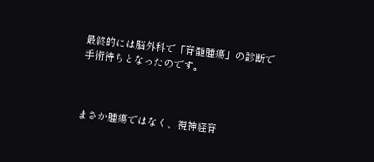最終的には脳外科で「脊髄腫瘍」の診断で手術待ちとなったのです。



まさか腫瘍ではなく、視神経脊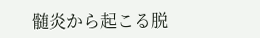髄炎から起こる脱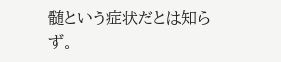髄という症状だとは知らず。